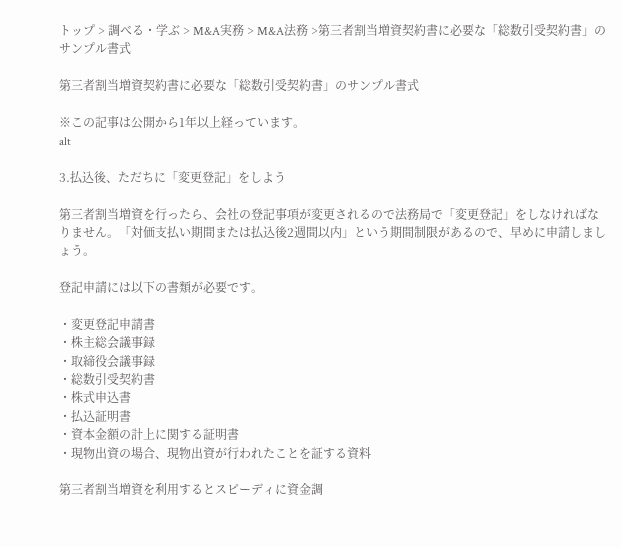トップ > 調べる・学ぶ > M&A実務 > M&A法務 >第三者割当増資契約書に必要な「総数引受契約書」のサンプル書式

第三者割当増資契約書に必要な「総数引受契約書」のサンプル書式

※この記事は公開から1年以上経っています。
alt

3.払込後、ただちに「変更登記」をしよう

第三者割当増資を行ったら、会社の登記事項が変更されるので法務局で「変更登記」をしなければなりません。「対価支払い期間または払込後2週間以内」という期間制限があるので、早めに申請しましょう。

登記申請には以下の書類が必要です。

・変更登記申請書
・株主総会議事録
・取締役会議事録
・総数引受契約書
・株式申込書
・払込証明書
・資本金額の計上に関する証明書
・現物出資の場合、現物出資が行われたことを証する資料

第三者割当増資を利用するとスピーディに資金調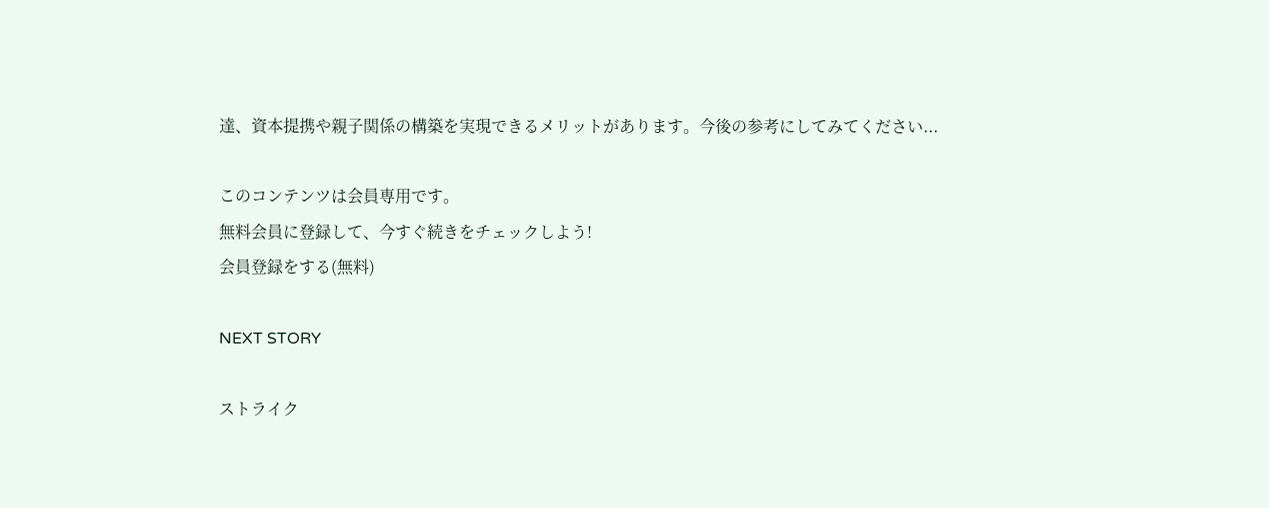達、資本提携や親子関係の構築を実現できるメリットがあります。今後の参考にしてみてください...

このコンテンツは会員専用です。
無料会員に登録して、今すぐ続きをチェックしよう!
会員登録をする(無料)

NEXT STORY

ストライク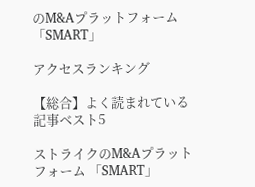のM&Aプラットフォーム 「SMART」

アクセスランキング

【総合】よく読まれている記事ベスト5

ストライクのM&Aプラットフォーム 「SMART」